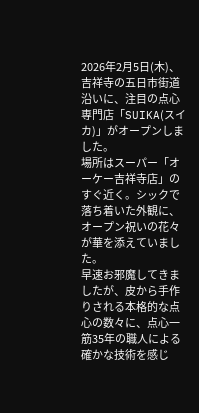2026年2月5日(木)、吉祥寺の五日市街道沿いに、注目の点心専門店「SUIKA(スイカ)」がオープンしました。
場所はスーパー「オーケー吉祥寺店」のすぐ近く。シックで落ち着いた外観に、オープン祝いの花々が華を添えていました。
早速お邪魔してきましたが、皮から手作りされる本格的な点心の数々に、点心一筋35年の職人による確かな技術を感じ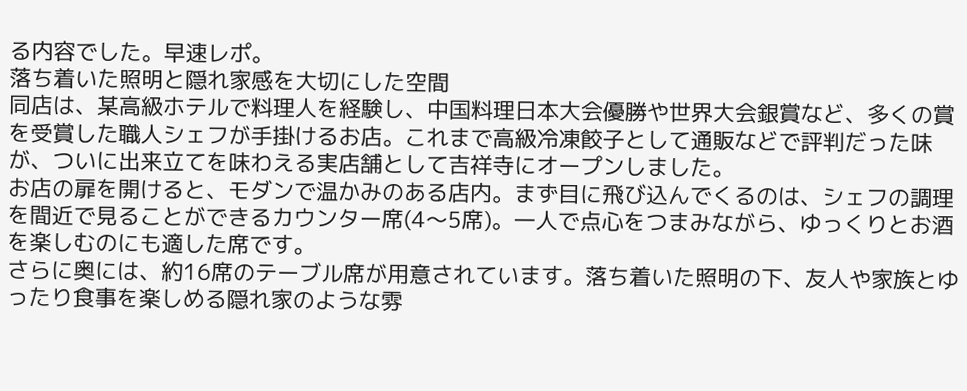る内容でした。早速レポ。
落ち着いた照明と隠れ家感を大切にした空間
同店は、某高級ホテルで料理人を経験し、中国料理日本大会優勝や世界大会銀賞など、多くの賞を受賞した職人シェフが手掛けるお店。これまで高級冷凍餃子として通販などで評判だった味が、ついに出来立てを味わえる実店舗として吉祥寺にオープンしました。
お店の扉を開けると、モダンで温かみのある店内。まず目に飛び込んでくるのは、シェフの調理を間近で見ることができるカウンター席(4〜5席)。一人で点心をつまみながら、ゆっくりとお酒を楽しむのにも適した席です。
さらに奥には、約16席のテーブル席が用意されています。落ち着いた照明の下、友人や家族とゆったり食事を楽しめる隠れ家のような雰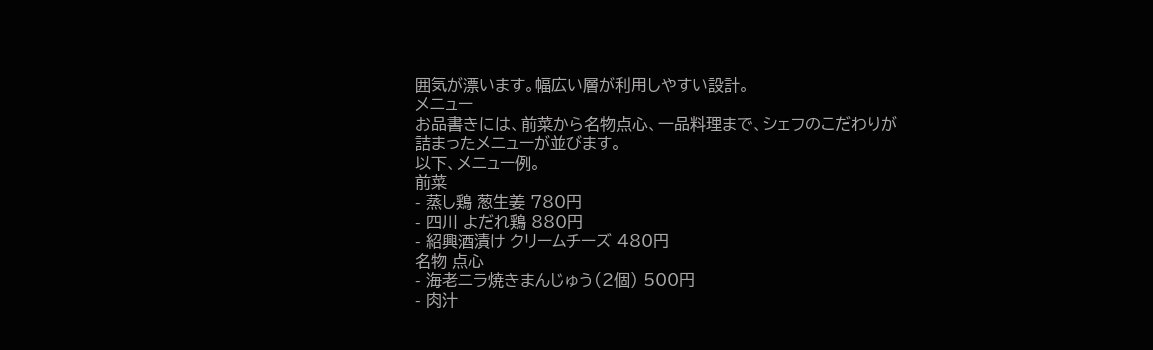囲気が漂います。幅広い層が利用しやすい設計。
メニュー
お品書きには、前菜から名物点心、一品料理まで、シェフのこだわりが詰まったメニューが並びます。
以下、メニュー例。
前菜
- 蒸し鶏 葱生姜 780円
- 四川 よだれ鶏 880円
- 紹興酒漬け クリームチーズ 480円
名物 点心
- 海老ニラ焼きまんじゅう(2個) 500円
- 肉汁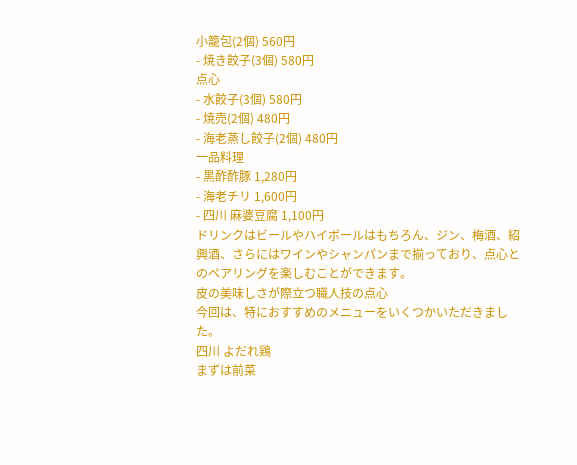小籠包(2個) 560円
- 焼き餃子(3個) 580円
点心
- 水餃子(3個) 580円
- 焼売(2個) 480円
- 海老蒸し餃子(2個) 480円
一品料理
- 黒酢酢豚 1,280円
- 海老チリ 1,600円
- 四川 麻婆豆腐 1,100円
ドリンクはビールやハイボールはもちろん、ジン、梅酒、紹興酒、さらにはワインやシャンパンまで揃っており、点心とのペアリングを楽しむことができます。
皮の美味しさが際立つ職人技の点心
今回は、特におすすめのメニューをいくつかいただきました。
四川 よだれ鶏
まずは前菜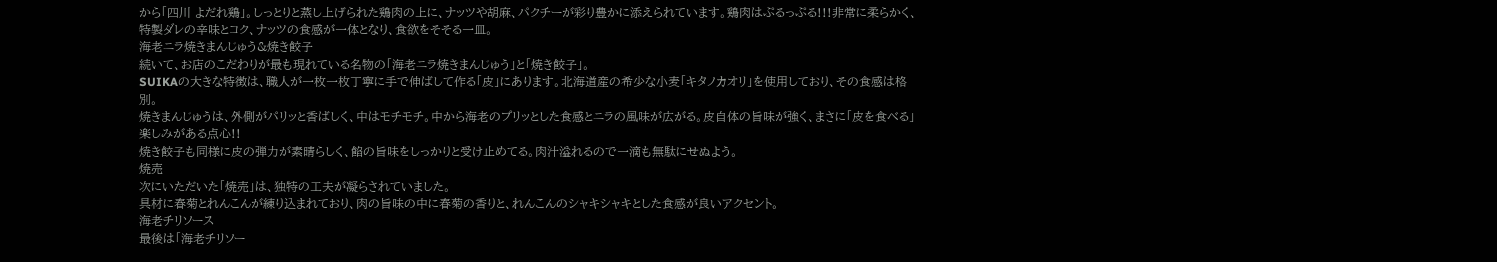から「四川 よだれ鶏」。しっとりと蒸し上げられた鶏肉の上に、ナッツや胡麻、パクチーが彩り豊かに添えられています。鶏肉はぷるっぷる!!!非常に柔らかく、特製ダレの辛味とコク、ナッツの食感が一体となり、食欲をそそる一皿。
海老ニラ焼きまんじゅう&焼き餃子
続いて、お店のこだわりが最も現れている名物の「海老ニラ焼きまんじゅう」と「焼き餃子」。
SUIKAの大きな特徴は、職人が一枚一枚丁寧に手で伸ばして作る「皮」にあります。北海道産の希少な小麦「キタノカオリ」を使用しており、その食感は格別。
焼きまんじゅうは、外側がパリッと香ばしく、中はモチモチ。中から海老のプリッとした食感とニラの風味が広がる。皮自体の旨味が強く、まさに「皮を食べる」楽しみがある点心!!
焼き餃子も同様に皮の弾力が素晴らしく、餡の旨味をしっかりと受け止めてる。肉汁溢れるので一滴も無駄にせぬよう。
焼売
次にいただいた「焼売」は、独特の工夫が凝らされていました。
具材に春菊とれんこんが練り込まれており、肉の旨味の中に春菊の香りと、れんこんのシャキシャキとした食感が良いアクセント。
海老チリソース
最後は「海老チリソー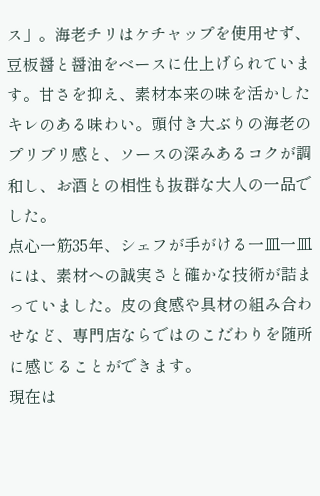ス」。海老チリはケチャップを使用せず、豆板醤と醤油をベースに仕上げられています。甘さを抑え、素材本来の味を活かしたキレのある味わい。頭付き大ぶりの海老のプリプリ感と、ソースの深みあるコクが調和し、お酒との相性も抜群な大人の一品でした。
点心一筋35年、シェフが手がける一皿一皿には、素材への誠実さと確かな技術が詰まっていました。皮の食感や具材の組み合わせなど、専門店ならではのこだわりを随所に感じることができます。
現在は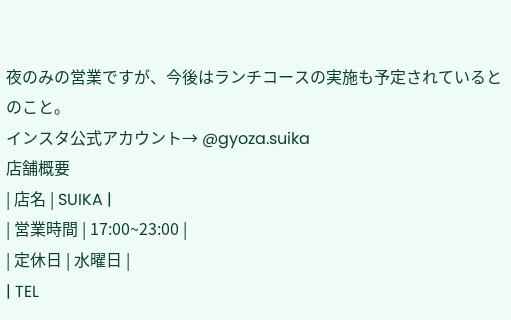夜のみの営業ですが、今後はランチコースの実施も予定されているとのこと。
インスタ公式アカウント→ @gyoza.suika
店舗概要
| 店名 | SUIKA |
| 営業時間 | 17:00~23:00 |
| 定休日 | 水曜日 |
| TEL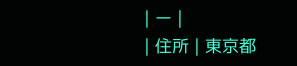| ー |
| 住所 | 東京都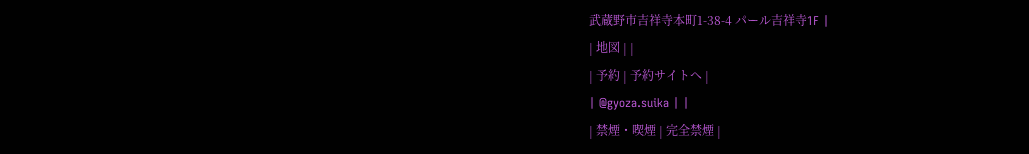武蔵野市吉祥寺本町1-38-4 パール吉祥寺1F |
| 地図 | |
| 予約 | 予約サイトへ |
| @gyoza.suika | |
| 禁煙・喫煙 | 完全禁煙 |